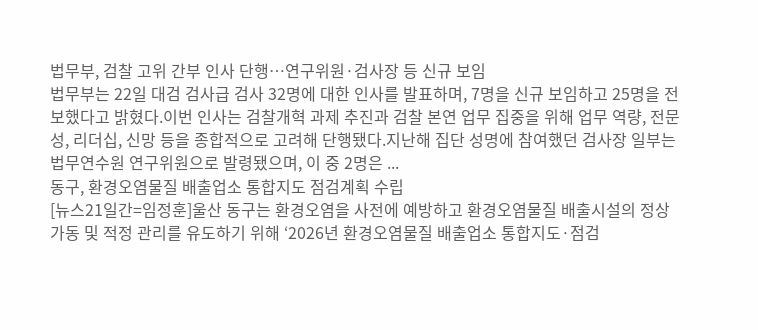법무부, 검찰 고위 간부 인사 단행…연구위원·검사장 등 신규 보임
법무부는 22일 대검 검사급 검사 32명에 대한 인사를 발표하며, 7명을 신규 보임하고 25명을 전보했다고 밝혔다.이번 인사는 검찰개혁 과제 추진과 검찰 본연 업무 집중을 위해 업무 역량, 전문성, 리더십, 신망 등을 종합적으로 고려해 단행됐다.지난해 집단 성명에 참여했던 검사장 일부는 법무연수원 연구위원으로 발령됐으며, 이 중 2명은 ...
동구, 환경오염물질 배출업소 통합지도 점검계획 수립
[뉴스21일간=임정훈]울산 동구는 환경오염을 사전에 예방하고 환경오염물질 배출시설의 정상가동 및 적정 관리를 유도하기 위해 ‘2026년 환경오염물질 배출업소 통합지도·점검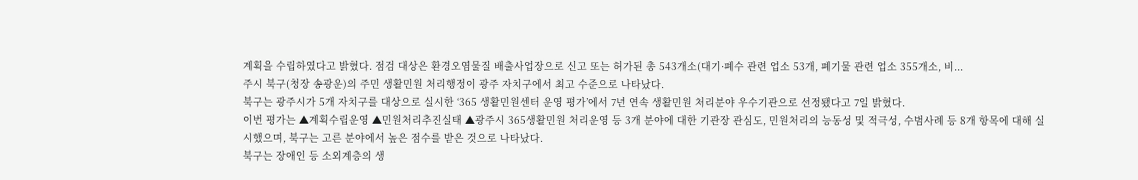계획을 수립하였다고 밝혔다. 점검 대상은 환경오염물질 배출사업장으로 신고 또는 허가된 총 543개소(대기·폐수 관련 업소 53개, 폐기물 관련 업소 355개소, 비...
주시 북구(청장 송광운)의 주민 생활민원 처리행정이 광주 자치구에서 최고 수준으로 나타났다.
북구는 광주시가 5개 자치구를 대상으로 실시한 ‘365 생활민원센터 운영 평가’에서 7년 연속 생활민원 처리분야 우수기관으로 선정됐다고 7일 밝혔다.
이번 평가는 ▲계획수립운영 ▲민원처리추진실태 ▲광주시 365생활민원 처리운영 등 3개 분야에 대한 기관장 관심도, 민원처리의 능동성 및 적극성, 수범사례 등 8개 항목에 대해 실시했으며, 북구는 고른 분야에서 높은 점수를 받은 것으로 나타났다.
북구는 장애인 등 소외계층의 생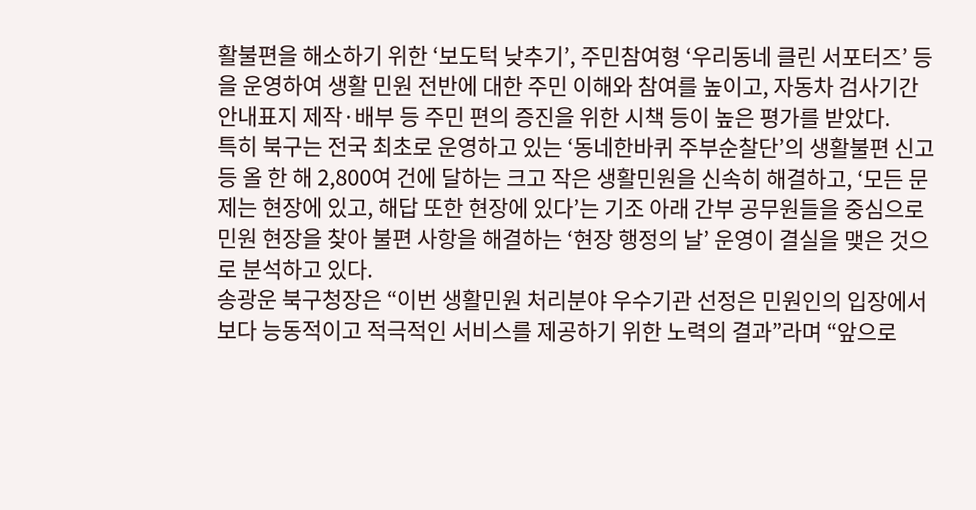활불편을 해소하기 위한 ‘보도턱 낮추기’, 주민참여형 ‘우리동네 클린 서포터즈’ 등을 운영하여 생활 민원 전반에 대한 주민 이해와 참여를 높이고, 자동차 검사기간 안내표지 제작·배부 등 주민 편의 증진을 위한 시책 등이 높은 평가를 받았다.
특히 북구는 전국 최초로 운영하고 있는 ‘동네한바퀴 주부순찰단’의 생활불편 신고 등 올 한 해 2,800여 건에 달하는 크고 작은 생활민원을 신속히 해결하고, ‘모든 문제는 현장에 있고, 해답 또한 현장에 있다’는 기조 아래 간부 공무원들을 중심으로 민원 현장을 찾아 불편 사항을 해결하는 ‘현장 행정의 날’ 운영이 결실을 맺은 것으로 분석하고 있다.
송광운 북구청장은 “이번 생활민원 처리분야 우수기관 선정은 민원인의 입장에서 보다 능동적이고 적극적인 서비스를 제공하기 위한 노력의 결과”라며 “앞으로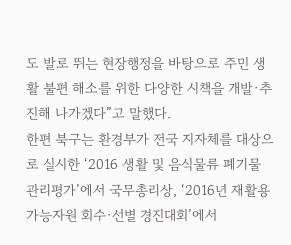도 발로 뛰는 현장행정을 바탕으로 주민 생활 불편 해소를 위한 다양한 시책을 개발·추진해 나가겠다”고 말했다.
한편 북구는 환경부가 전국 지자체를 대상으로 실시한 ‘2016 생활 및 음식물류 폐기물 관리평가’에서 국무총리상, ‘2016년 재활용 가능자원 회수·선별 경진대회’에서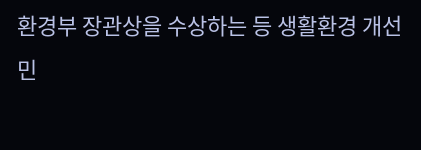환경부 장관상을 수상하는 등 생활환경 개선 민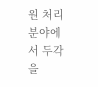원 처리 분야에서 두각을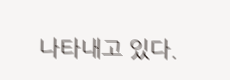나타내고 있다.